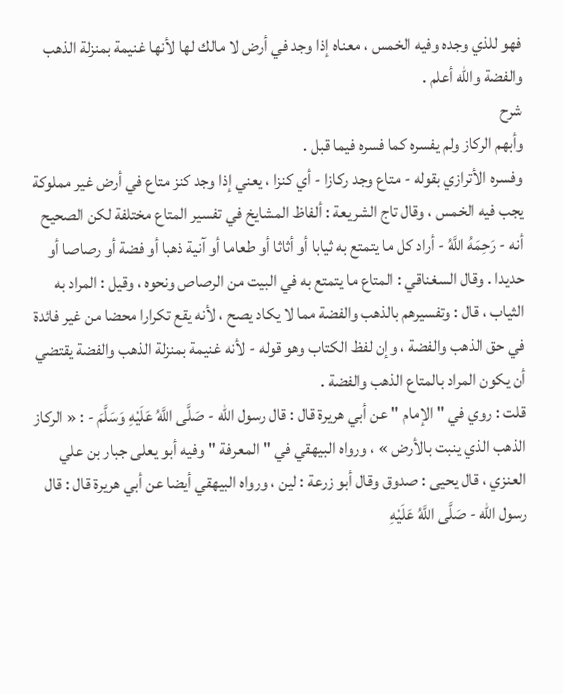فهو للذي وجده وفيه الخمس ، معناه إذا وجد في أرض لا مالك لها لأنها غنيمة بمنزلة الذهب والفضة والله أعلم .
شرح
وأبهم الركاز ولم يفسره كما فسره فيما قبل .
وفسره الأترازي بقوله - متاع وجد ركازا - أي كنزا ، يعني إذا وجد كنز متاع في أرض غير مملوكة يجب فيه الخمس ، وقال تاج الشريعة : ألفاظ المشايخ في تفسير المتاع مختلفة لكن الصحيح أنه - رَحِمَهُ اللَّهُ - أراد كل ما يتمتع به ثيابا أو أثاثا أو طعاما أو آنية ذهبا أو فضة أو رصاصا أو حديدا . وقال السغناقي : المتاع ما يتمتع به في البيت من الرصاص ونحوه ، وقيل : المراد به الثياب ، قال : وتفسيرهم بالذهب والفضة مما لا يكاد يصح ، لأنه يقع تكرارا محضا من غير فائدة في حق الذهب والفضة ، وإن لفظ الكتاب وهو قوله - لأنه غنيمة بمنزلة الذهب والفضة يقتضي أن يكون المراد بالمتاع الذهب والفضة .
قلت : روي في " الإمام " عن أبي هريرة قال : قال رسول الله - صَلَّى اللَّهُ عَلَيْهِ وَسَلَّمَ - : « الركاز الذهب الذي ينبت بالأرض » ، ورواه البيهقي في " المعرفة " وفيه أبو يعلى جبار بن علي العنزي ، قال يحيى : صدوق وقال أبو زرعة : لين ، ورواه البيهقي أيضا عن أبي هريرة قال : قال رسول الله - صَلَّى اللَّهُ عَلَيْهِ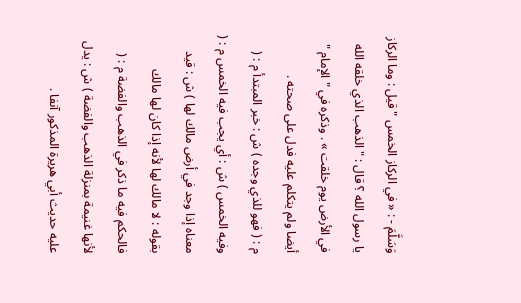وَسَلَّمَ - : « في الركاز الخمس " قيل : وما الركاز يا رسول الله ؟ قال : " الذهب الذي خلقه الله في الأرض يوم خلقت » . وذكره في " الإمام " أيضا ولم يتكلم عليه فدل على صحته .
م : ( فهو للذي وجده ) ش : خبر المبتدأ م : ( وفيه الخمس ) ش : أي يجب فيه الخمس م : ( معناه إذا وجد في أرض مالك لها ) ش : قيد بقوله : لا مالك لها لأنه إذا كان لها مالك فالحكم فيه ما ذكر في الذهب والفضة م : ( لأنها غنيمة بمنزلة الذهب والفضة ) ش : يدل عليه حديث أبي هريرة المذكور آنفا .